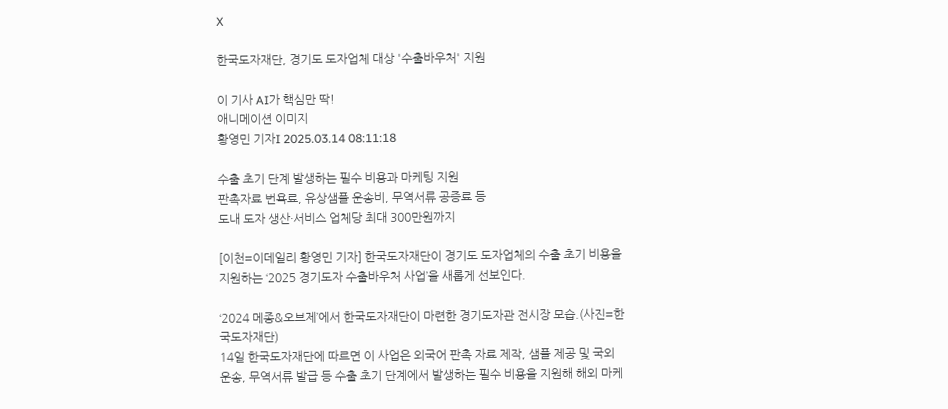X

한국도자재단, 경기도 도자업체 대상 '수출바우처' 지원

이 기사 AI가 핵심만 딱!
애니메이션 이미지
황영민 기자I 2025.03.14 08:11:18

수출 초기 단계 발생하는 필수 비용과 마케팅 지원
판촉자료 번욕료, 유상샘플 운송비, 무역서류 공증료 등
도내 도자 생산·서비스 업체당 최대 300만원까지

[이천=이데일리 황영민 기자] 한국도자재단이 경기도 도자업체의 수출 초기 비용을 지원하는 ‘2025 경기도자 수출바우처 사업’을 새롭게 선보인다.

‘2024 메종&오브제’에서 한국도자재단이 마련한 경기도자관 전시장 모습.(사진=한국도자재단)
14일 한국도자재단에 따르면 이 사업은 외국어 판촉 자료 제작, 샘플 제공 및 국외 운송, 무역서류 발급 등 수출 초기 단계에서 발생하는 필수 비용을 지원해 해외 마케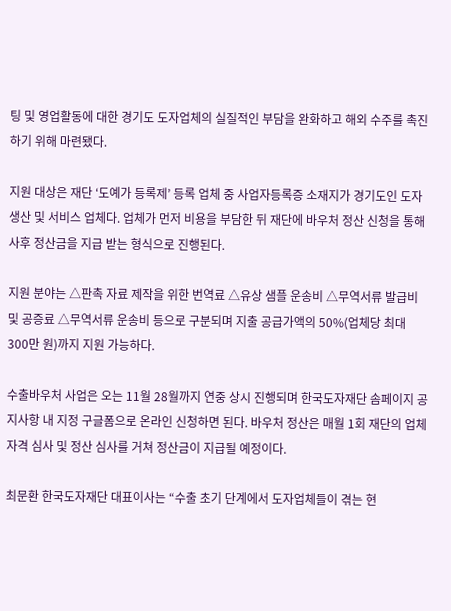팅 및 영업활동에 대한 경기도 도자업체의 실질적인 부담을 완화하고 해외 수주를 촉진하기 위해 마련됐다.

지원 대상은 재단 ‘도예가 등록제’ 등록 업체 중 사업자등록증 소재지가 경기도인 도자 생산 및 서비스 업체다. 업체가 먼저 비용을 부담한 뒤 재단에 바우처 정산 신청을 통해 사후 정산금을 지급 받는 형식으로 진행된다.

지원 분야는 △판촉 자료 제작을 위한 번역료 △유상 샘플 운송비 △무역서류 발급비 및 공증료 △무역서류 운송비 등으로 구분되며 지출 공급가액의 50%(업체당 최대 300만 원)까지 지원 가능하다.

수출바우처 사업은 오는 11월 28월까지 연중 상시 진행되며 한국도자재단 솜페이지 공지사항 내 지정 구글폼으로 온라인 신청하면 된다. 바우처 정산은 매월 1회 재단의 업체 자격 심사 및 정산 심사를 거쳐 정산금이 지급될 예정이다.

최문환 한국도자재단 대표이사는 “수출 초기 단계에서 도자업체들이 겪는 현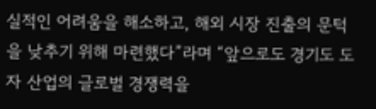실적인 어려움을 해소하고, 해외 시장 진출의 문턱을 낮추기 위해 마련했다”라며 “앞으로도 경기도 도자 산업의 글로벌 경쟁력을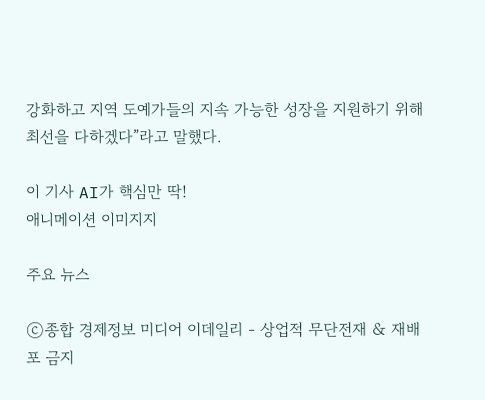강화하고 지역 도예가들의 지속 가능한 성장을 지원하기 위해 최선을 다하겠다”라고 말했다.

이 기사 AI가 핵심만 딱!
애니메이션 이미지지

주요 뉴스

ⓒ종합 경제정보 미디어 이데일리 - 상업적 무단전재 & 재배포 금지